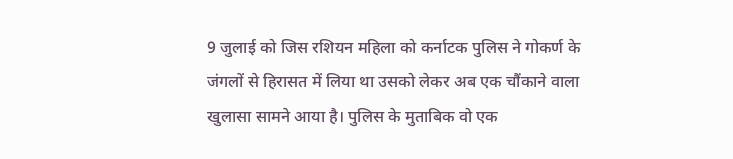9 जुलाई को जिस रशियन महिला को कर्नाटक पुलिस ने गोकर्ण के जंगलों से हिरासत में लिया था उसको लेकर अब एक चौंकाने वाला खुलासा सामने आया है। पुलिस के मुताबिक वो एक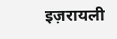इज़रायली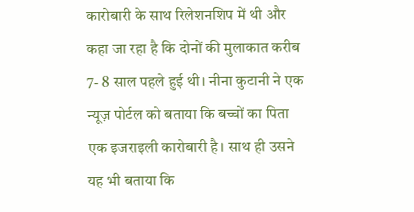कारोबारी के साथ रिलेशनशिप में थी और कहा जा रहा है कि दोनों की मुलाकात करीब 7- 8 साल पहले हुई थी। नीना कुटानी ने एक न्यूज़ पोर्टल को बताया कि बच्चों का पिता एक इजराइली कारोबारी है। साथ ही उसने यह भी बताया कि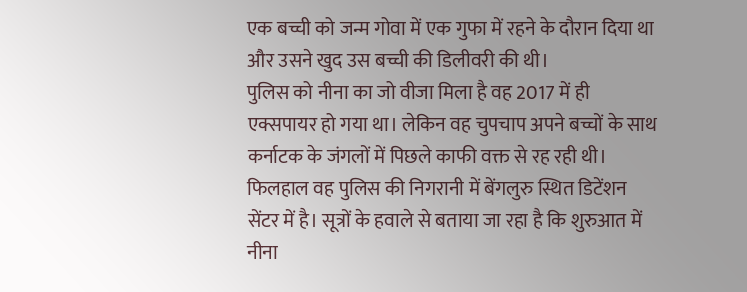एक बच्ची को जन्म गोवा में एक गुफा में रहने के दौरान दिया था और उसने खुद उस बच्ची की डिलीवरी की थी।
पुलिस को नीना का जो वीजा मिला है वह 2017 में ही एक्सपायर हो गया था। लेकिन वह चुपचाप अपने बच्चों के साथ कर्नाटक के जंगलों में पिछले काफी वक्त से रह रही थी। फिलहाल वह पुलिस की निगरानी में बेंगलुरु स्थित डिटेंशन सेंटर में है। सूत्रों के हवाले से बताया जा रहा है कि शुरुआत में नीना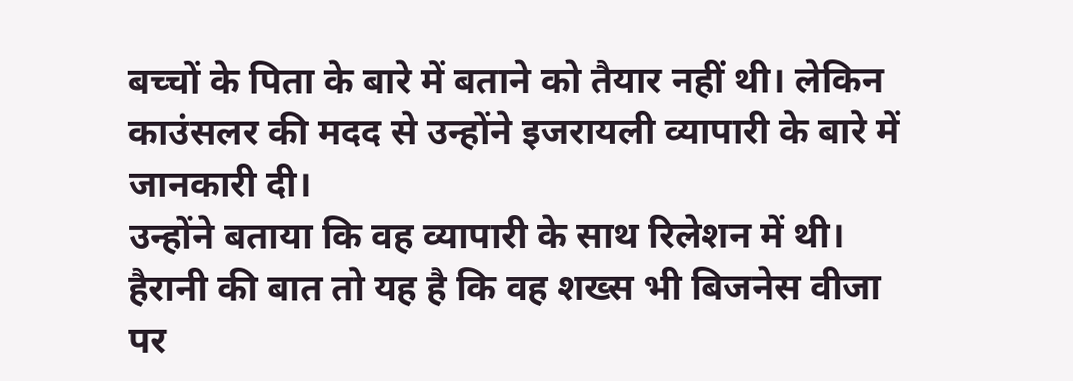बच्चों के पिता के बारे में बताने को तैयार नहीं थी। लेकिन काउंसलर की मदद से उन्होंने इजरायली व्यापारी के बारे में जानकारी दी।
उन्होंने बताया कि वह व्यापारी के साथ रिलेशन में थी। हैरानी की बात तो यह है कि वह शख्स भी बिजनेस वीजा पर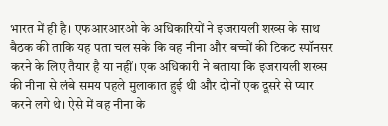भारत में ही है। एफआरआरओ के अधिकारियों ने इजरायली शख्स के साथ बैठक की ताकि यह पता चल सके कि वह नीना और बच्चों की टिकट स्पॉनसर करने के लिए तैयार है या नहीं। एक अधिकारी ने बताया कि इजरायली शख्स की नीना से लंबे समय पहले मुलाकात हुई थी और दोनों एक दूसरे से प्यार करने लगे थे। ऐसे में वह नीना के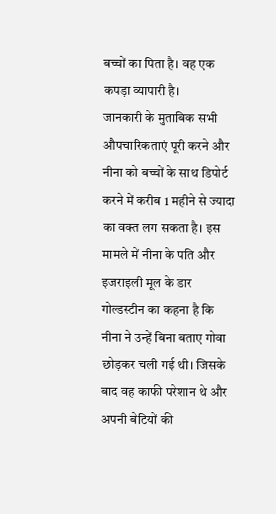बच्चों का पिता है। वह एक कपड़ा व्यापारी है।
जानकारी के मुताबिक सभी औपचारिकताएं पूरी करने और नीना को बच्चों के साथ डिपोर्ट करने में करीब 1 महीने से ज्यादा का वक्त लग सकता है। इस मामले में नीना के पति और इजराइली मूल के डार गोल्डस्टीन का कहना है कि नीना ने उन्हें बिना बताए गोवा छोड़कर चली गई थी। जिसके बाद वह काफी परेशान थे और अपनी बेटियों की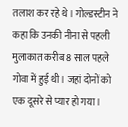तलाश कर रहे थे। गोल्डस्टीन ने कहा कि उनकी नीना से पहली मुलाकात करीब 8 साल पहले गोवा में हुई थी। जहां दोनों को एक दूसरे से प्यार हो गया।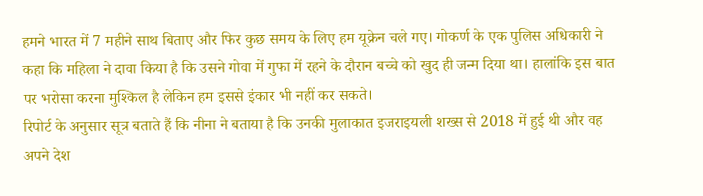हमने भारत में 7 महीने साथ बिताए और फिर कुछ समय के लिए हम यूक्रेन चले गए। गोकर्ण के एक पुलिस अधिकारी ने कहा कि महिला ने दावा किया है कि उसने गोवा में गुफा में रहने के दौरान बच्चे को खुद ही जन्म दिया था। हालांकि इस बात पर भरोसा करना मुश्किल है लेकिन हम इससे इंकार भी नहीं कर सकते।
रिपोर्ट के अनुसार सूत्र बताते हैं कि नीना ने बताया है कि उनकी मुलाकात इजराइयली शख्स से 2018 में हुई थी और वह अपने देश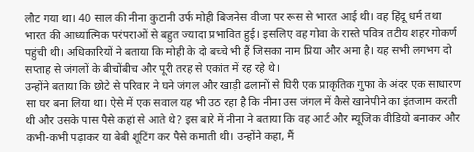लौट गया था। 40 साल की नीना कुटानी उर्फ मोही बिजनेस वीजा पर रूस से भारत आई थी। वह हिंदू धर्म तथा भारत की आध्यात्मिक परंपराओं से बहुत ज्यादा प्रभावित हुई। इसलिए वह गोवा के रास्ते पवित्र तटीय शहर गोकर्ण पहुंची थी। अधिकारियों ने बताया कि मोही के दो बच्चे भी हैं जिसका नाम प्रिया और अमा है। यह सभी लगभग दो सप्ताह से जंगलों के बीचोंबीच और पूरी तरह से एकांत में रह रहे थे।
उन्होंने बताया कि छोटे से परिवार ने घने जंगल और खाड़ी ढलानों से घिरी एक प्राकृतिक गुफा के अंदर एक साधारण सा घर बना लिया था। ऐसे में एक सवाल यह भी उठ रहा है कि नीना उस जंगल में कैसे खानेपीने का इंतजाम करती थी और उसके पास पैसे कहां से आते थे? इस बारे में नीना ने बताया कि वह आर्ट और म्यूजिक वीडियो बनाकर और कभी-कभी पढ़ाकर या बेबी शूटिंग कर पैसे कमाती थी। उन्होंने कहा, मैं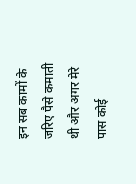इन सब कामों के जरिए पैसे कमाती थी और अगर मेरे पास कोई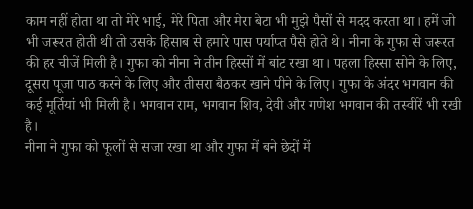काम नहीं होता था तो मेरे भाई, मेरे पिता और मेरा बेटा भी मुझे पैसों से मदद करता था। हमें जो भी जरूरत होती थी तो उसके हिसाब से हमारे पास पर्याप्त पैसे होते थे। नीना के गुफा से जरूरत की हर चीजें मिली है। गुफा को नीना ने तीन हिस्सों में बांट रखा था। पहला हिस्सा सोने के लिए, दूसरा पूजा पाठ करने के लिए और तीसरा बैठकर खाने पीने के लिए। गुफा के अंदर भगवान की कई मूर्तियां भी मिली है। भगवान राम, भगवान शिव, देवी और गणेश भगवान की तस्वीरें भी रखी है।
नीना ने गुफा को फूलों से सजा रखा था और गुफा में बने छेदों में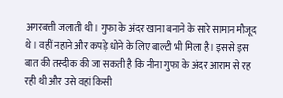अगरबत्ती जलाती थी। गुफा के अंदर खाना बनाने के सारे सामान मौजूद थे। वहीं नहाने और कपड़े धोने के लिए बाल्टी भी मिला है। इससे इस बात की तस्दीक की जा सकती है कि नीना गुफा के अंदर आराम से रह रही थी और उसे वहां किसी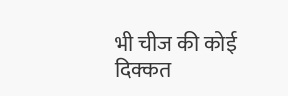भी चीज की कोई दिक्कत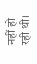नहीं हो रही थी।